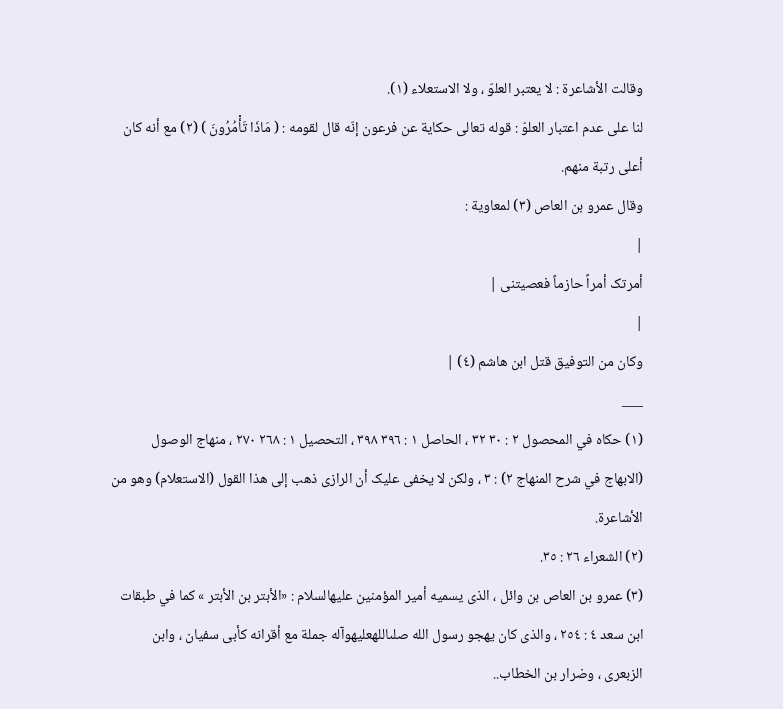وقالت الأشاعرة : لا یعتبر العلوّ ، ولا الاستعلاء (١).
لنا على عدم اعتبار العلوّ : قوله تعالى حکایة عن فرعون إنّه قال لقومه : ( مَاذَا تَأْمُرُونَ ) (٢) مع أنه کان أعلى رتبة منهم.
وقال عمرو بن العاص (٣) لمعاویة :
|
أمرتک أمراً حازماً فعصیتنی |
|
وکان من التوفيق قتل ابن هاشم (٤) |
___
(١) حکاه في المحصول ٢ : ٣٠ ٣٢ ، الحاصل ١ : ٣٩٦ ٣٩٨ ، التحصیل ١ : ٢٦٨ ٢٧٠ ، منهاج الوصول (الابهاج في شرح المنهاج ٢) : ٣ ، ولکن لا یخفى علیک أن الرازی ذهب إلى هذا القول (الاستعلام) وهو من الأشاعرة.
(٢) الشعراء ٢٦ : ٣٥.
(٣) عمرو بن العاص بن وائل ، الذی یسمیه أمیر المؤمنین عليهالسلام : «الأبتر بن الأبتر » کما في طبقات ابن سعد ٤ : ٢٥٤ ، والذی کان یهجو رسول الله صلىاللهعليهوآله جملة مع أقرانه کأبی سفيان ، وابن الزبعرى ، وضرار بن الخطاب..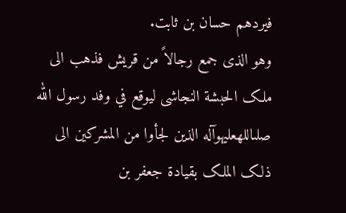فيردهم حسان بن ثابت.
وهو الذی جمع رجالاً من قریش فذهب الى ملک الحبشة النجاشی لیوقع في وفد رسول الله صلىاللهعليهوآله الذین لجأوا من المشرکین الى ذلک الملک بقیادة جعفر بن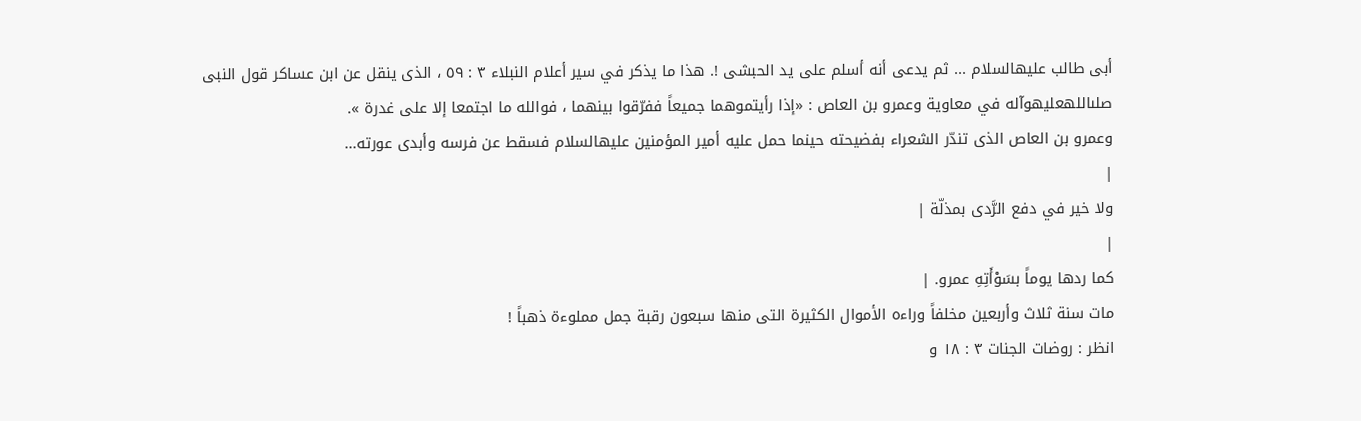أبی طالب عليهالسلام ... ثم یدعی أنه أسلم على ید الحبشی !. هذا ما یذکر في سیر أعلام النبلاء ٣ : ٥٩ ، الذی ینقل عن ابن عساکر قول النبی صلىاللهعليهوآله في معاویة وعمرو بن العاص : «إذا رأیتموهما جمیعاً ففرّقوا بینهما ، فوالله ما اجتمعا إلا على غدرة ».
وعمرو بن العاص الذی تندّر الشعراء بفضیحته حینما حمل علیه أمیر المؤمنین عليهالسلام فسقط عن فرسه وأبدى عورته...
|
ولا خیر في دفع الرَّدى بمذلّة |
|
کما ردها یوماً بسَوْأَتِهِ عمرو. |
مات سنة ثلاث وأربعین مخلفاً وراءه الأموال الکثیرة التی منها سبعون رقبة جمل مملوءة ذهباً !
انظر : روضات الجنات ٣ : ١٨ و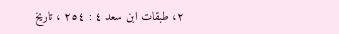٢، طبقات ابن سعد ٤ : ٢٥٤ ، تاریخ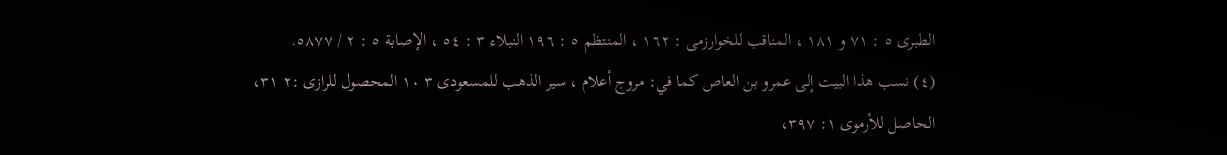الطبری ٥ : ٧١ و ١٨١ ، المناقب للخوارزمی : ١٦٢ ، المنتظم ٥ : ١٩٦ النبلاء ٣ : ٥٤ ، الإصابة ٥ : ٢ / ٥٨٧٧.
(٤) نسب هذا البیت إلى عمرو بن العاص کما في: مروج أعلام ، سیر الذهب للمسعودی ٣ ١٠ المحصول للرازی :٢ ٣١، الحاصل للأرموی ١: ٣٩٧،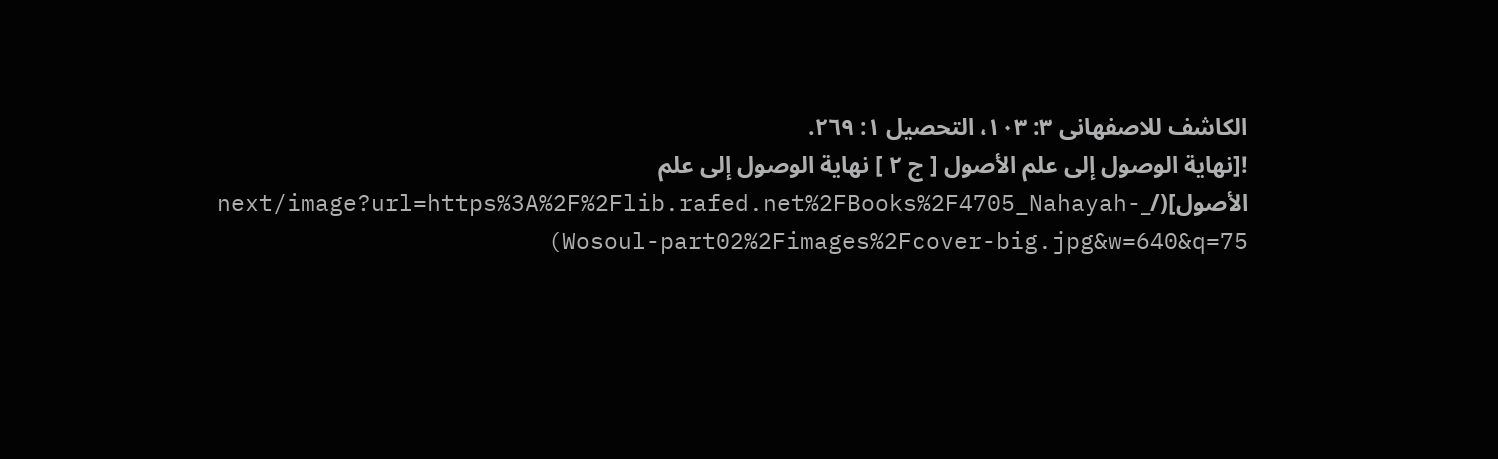الکاشف للاصفهانی ٣: ١٠٣، التحصیل ١: ٢٦٩.
![نهاية الوصول إلى علم الأصول [ ج ٢ ] نهاية الوصول إلى علم الأصول](/_next/image?url=https%3A%2F%2Flib.rafed.net%2FBooks%2F4705_Nahayah-Wosoul-part02%2Fimages%2Fcover-big.jpg&w=640&q=75)